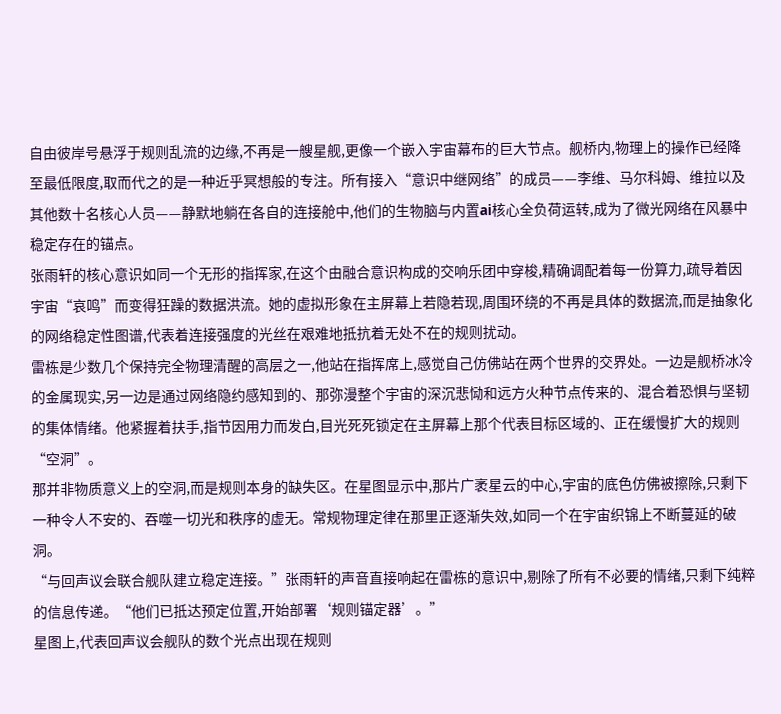自由彼岸号悬浮于规则乱流的边缘,不再是一艘星舰,更像一个嵌入宇宙幕布的巨大节点。舰桥内,物理上的操作已经降至最低限度,取而代之的是一种近乎冥想般的专注。所有接入“意识中继网络”的成员——李维、马尔科姆、维拉以及其他数十名核心人员——静默地躺在各自的连接舱中,他们的生物脑与内置ai核心全负荷运转,成为了微光网络在风暴中稳定存在的锚点。
张雨轩的核心意识如同一个无形的指挥家,在这个由融合意识构成的交响乐团中穿梭,精确调配着每一份算力,疏导着因宇宙“哀鸣”而变得狂躁的数据洪流。她的虚拟形象在主屏幕上若隐若现,周围环绕的不再是具体的数据流,而是抽象化的网络稳定性图谱,代表着连接强度的光丝在艰难地抵抗着无处不在的规则扰动。
雷栋是少数几个保持完全物理清醒的高层之一,他站在指挥席上,感觉自己仿佛站在两个世界的交界处。一边是舰桥冰冷的金属现实,另一边是通过网络隐约感知到的、那弥漫整个宇宙的深沉悲恸和远方火种节点传来的、混合着恐惧与坚韧的集体情绪。他紧握着扶手,指节因用力而发白,目光死死锁定在主屏幕上那个代表目标区域的、正在缓慢扩大的规则“空洞”。
那并非物质意义上的空洞,而是规则本身的缺失区。在星图显示中,那片广袤星云的中心,宇宙的底色仿佛被擦除,只剩下一种令人不安的、吞噬一切光和秩序的虚无。常规物理定律在那里正逐渐失效,如同一个在宇宙织锦上不断蔓延的破洞。
“与回声议会联合舰队建立稳定连接。”张雨轩的声音直接响起在雷栋的意识中,剔除了所有不必要的情绪,只剩下纯粹的信息传递。“他们已抵达预定位置,开始部署‘规则锚定器’。”
星图上,代表回声议会舰队的数个光点出现在规则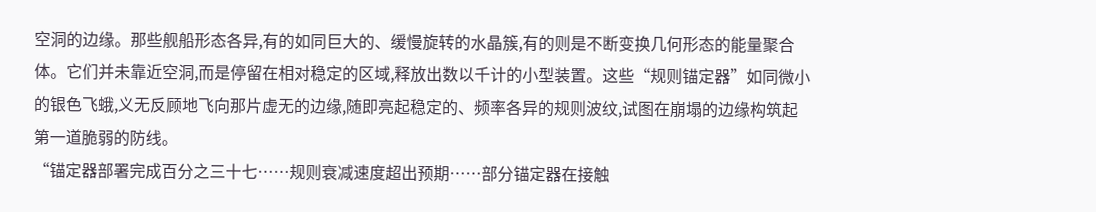空洞的边缘。那些舰船形态各异,有的如同巨大的、缓慢旋转的水晶簇,有的则是不断变换几何形态的能量聚合体。它们并未靠近空洞,而是停留在相对稳定的区域,释放出数以千计的小型装置。这些“规则锚定器”如同微小的银色飞蛾,义无反顾地飞向那片虚无的边缘,随即亮起稳定的、频率各异的规则波纹,试图在崩塌的边缘构筑起第一道脆弱的防线。
“锚定器部署完成百分之三十七……规则衰减速度超出预期……部分锚定器在接触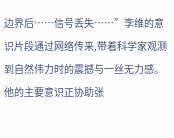边界后……信号丢失……”李维的意识片段通过网络传来,带着科学家观测到自然伟力时的震撼与一丝无力感。他的主要意识正协助张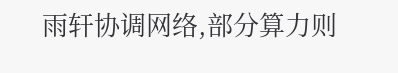雨轩协调网络,部分算力则